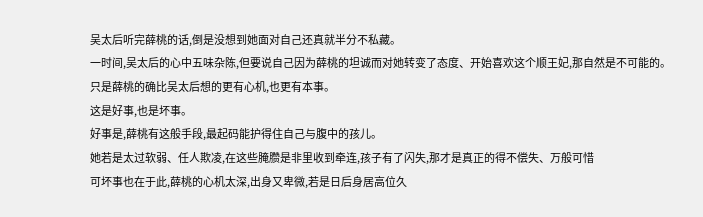吴太后听完薛桃的话,倒是没想到她面对自己还真就半分不私藏。
一时间,吴太后的心中五味杂陈,但要说自己因为薛桃的坦诚而对她转变了态度、开始喜欢这个顺王妃,那自然是不可能的。
只是薛桃的确比吴太后想的更有心机,也更有本事。
这是好事,也是坏事。
好事是,薛桃有这般手段,最起码能护得住自己与腹中的孩儿。
她若是太过软弱、任人欺凌,在这些腌臜是非里收到牵连,孩子有了闪失,那才是真正的得不偿失、万般可惜
可坏事也在于此,薛桃的心机太深,出身又卑微,若是日后身居高位久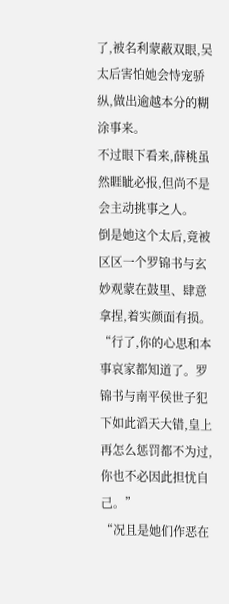了,被名利蒙蔽双眼,吴太后害怕她会恃宠骄纵,做出逾越本分的糊涂事来。
不过眼下看来,薛桃虽然睚眦必报,但尚不是会主动挑事之人。
倒是她这个太后,竟被区区一个罗锦书与玄妙观蒙在鼓里、肆意拿捏,着实颜面有损。
“行了,你的心思和本事哀家都知道了。罗锦书与南平侯世子犯下如此滔天大错,皇上再怎么惩罚都不为过,你也不必因此担忧自己。”
“况且是她们作恶在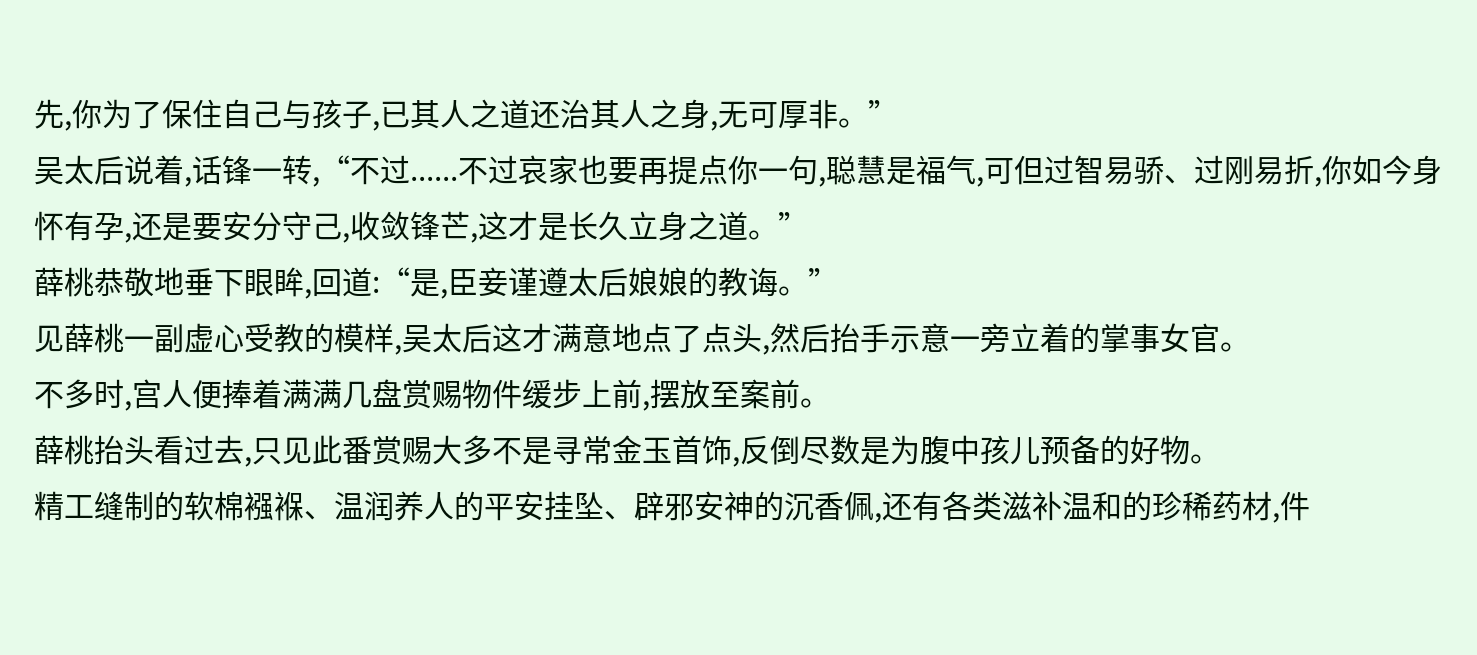先,你为了保住自己与孩子,已其人之道还治其人之身,无可厚非。”
吴太后说着,话锋一转,“不过......不过哀家也要再提点你一句,聪慧是福气,可但过智易骄、过刚易折,你如今身怀有孕,还是要安分守己,收敛锋芒,这才是长久立身之道。”
薛桃恭敬地垂下眼眸,回道:“是,臣妾谨遵太后娘娘的教诲。”
见薛桃一副虚心受教的模样,吴太后这才满意地点了点头,然后抬手示意一旁立着的掌事女官。
不多时,宫人便捧着满满几盘赏赐物件缓步上前,摆放至案前。
薛桃抬头看过去,只见此番赏赐大多不是寻常金玉首饰,反倒尽数是为腹中孩儿预备的好物。
精工缝制的软棉襁褓、温润养人的平安挂坠、辟邪安神的沉香佩,还有各类滋补温和的珍稀药材,件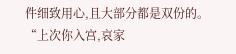件细致用心,且大部分都是双份的。
“上次你入宫,哀家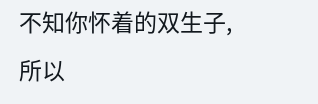不知你怀着的双生子,所以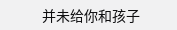并未给你和孩子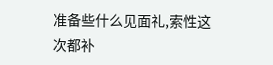准备些什么见面礼,索性这次都补